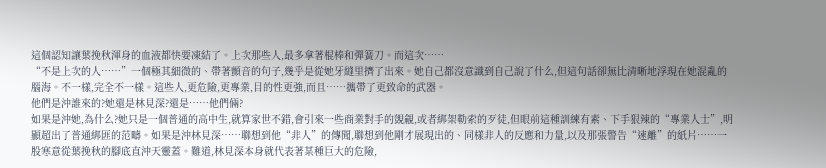這個認知讓葉挽秋渾身的血液都快要凍結了。上次那些人,最多拿著棍棒和彈簧刀。而這次……
“不是上次的人……”一個極其細微的、帶著顫音的句子,幾乎是從她牙縫里擠了出來。她自己都沒意識到自己說了什么,但這句話卻無比清晰地浮現在她混亂的腦海。不一樣,完全不一樣。這些人,更危險,更專業,目的性更強,而且……攜帶了更致命的武器。
他們是沖誰來的?她還是林見深?還是……他們倆?
如果是沖她,為什么?她只是一個普通的高中生,就算家世不錯,會引來一些商業對手的覬覦,或者綁架勒索的歹徒,但眼前這種訓練有素、下手狠辣的“專業人士”,明顯超出了普通綁匪的范疇。如果是沖林見深……聯想到他“非人”的傳聞,聯想到他剛才展現出的、同樣非人的反應和力量,以及那張警告“速離”的紙片……一股寒意從葉挽秋的腳底直沖天靈蓋。難道,林見深本身就代表著某種巨大的危險,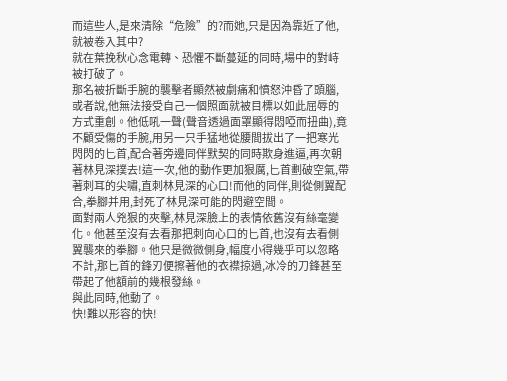而這些人,是來清除“危險”的?而她,只是因為靠近了他,就被卷入其中?
就在葉挽秋心念電轉、恐懼不斷蔓延的同時,場中的對峙被打破了。
那名被折斷手腕的襲擊者顯然被劇痛和憤怒沖昏了頭腦,或者說,他無法接受自己一個照面就被目標以如此屈辱的方式重創。他低吼一聲(聲音透過面罩顯得悶啞而扭曲),竟不顧受傷的手腕,用另一只手猛地從腰間拔出了一把寒光閃閃的匕首,配合著旁邊同伴默契的同時欺身進逼,再次朝著林見深撲去!這一次,他的動作更加狠厲,匕首劃破空氣,帶著刺耳的尖嘯,直刺林見深的心口!而他的同伴,則從側翼配合,拳腳并用,封死了林見深可能的閃避空間。
面對兩人兇狠的夾擊,林見深臉上的表情依舊沒有絲毫變化。他甚至沒有去看那把刺向心口的匕首,也沒有去看側翼襲來的拳腳。他只是微微側身,幅度小得幾乎可以忽略不計,那匕首的鋒刃便擦著他的衣襟掠過,冰冷的刀鋒甚至帶起了他額前的幾根發絲。
與此同時,他動了。
快!難以形容的快!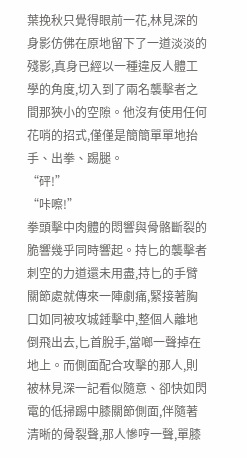葉挽秋只覺得眼前一花,林見深的身影仿佛在原地留下了一道淡淡的殘影,真身已經以一種違反人體工學的角度,切入到了兩名襲擊者之間那狹小的空隙。他沒有使用任何花哨的招式,僅僅是簡簡單單地抬手、出拳、踢腿。
“砰!”
“咔嚓!”
拳頭擊中肉體的悶響與骨骼斷裂的脆響幾乎同時響起。持匕的襲擊者刺空的力道還未用盡,持匕的手臂關節處就傳來一陣劇痛,緊接著胸口如同被攻城錘擊中,整個人離地倒飛出去,匕首脫手,當啷一聲掉在地上。而側面配合攻擊的那人,則被林見深一記看似隨意、卻快如閃電的低掃踢中膝關節側面,伴隨著清晰的骨裂聲,那人慘哼一聲,單膝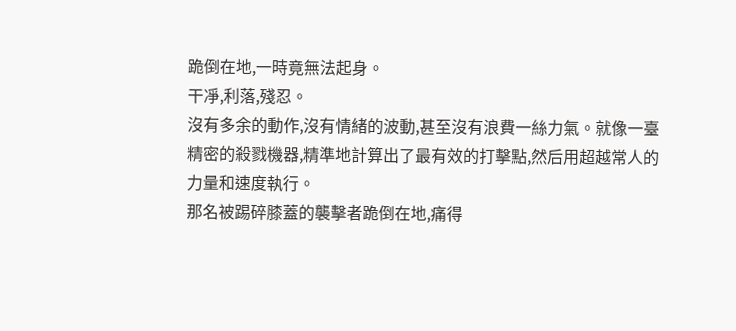跪倒在地,一時竟無法起身。
干凈,利落,殘忍。
沒有多余的動作,沒有情緒的波動,甚至沒有浪費一絲力氣。就像一臺精密的殺戮機器,精準地計算出了最有效的打擊點,然后用超越常人的力量和速度執行。
那名被踢碎膝蓋的襲擊者跪倒在地,痛得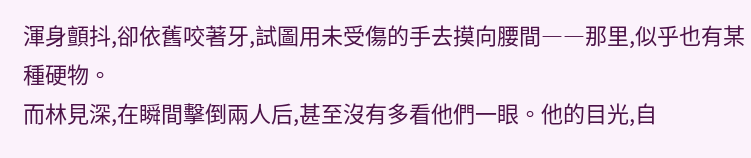渾身顫抖,卻依舊咬著牙,試圖用未受傷的手去摸向腰間――那里,似乎也有某種硬物。
而林見深,在瞬間擊倒兩人后,甚至沒有多看他們一眼。他的目光,自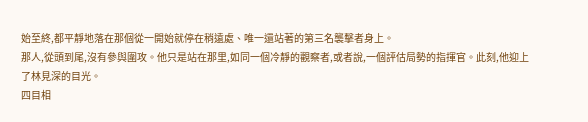始至終,都平靜地落在那個從一開始就停在稍遠處、唯一還站著的第三名襲擊者身上。
那人,從頭到尾,沒有參與圍攻。他只是站在那里,如同一個冷靜的觀察者,或者說,一個評估局勢的指揮官。此刻,他迎上了林見深的目光。
四目相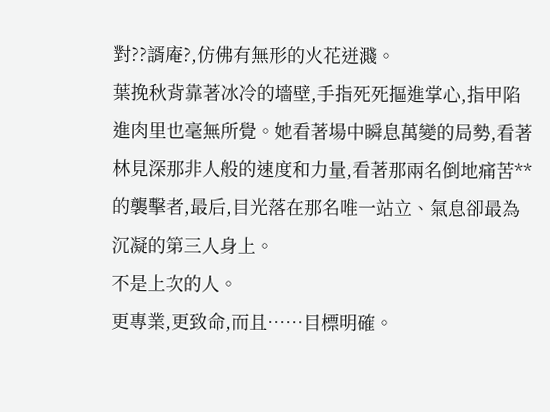對??諝庵?,仿佛有無形的火花迸濺。
葉挽秋背靠著冰冷的墻壁,手指死死摳進掌心,指甲陷進肉里也毫無所覺。她看著場中瞬息萬變的局勢,看著林見深那非人般的速度和力量,看著那兩名倒地痛苦**的襲擊者,最后,目光落在那名唯一站立、氣息卻最為沉凝的第三人身上。
不是上次的人。
更專業,更致命,而且……目標明確。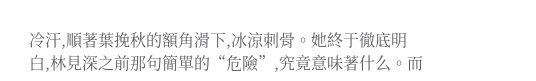冷汗,順著葉挽秋的額角滑下,冰涼刺骨。她終于徹底明白,林見深之前那句簡單的“危險”,究竟意味著什么。而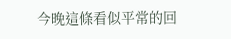今晚這條看似平常的回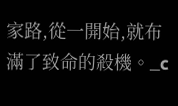家路,從一開始,就布滿了致命的殺機。_c